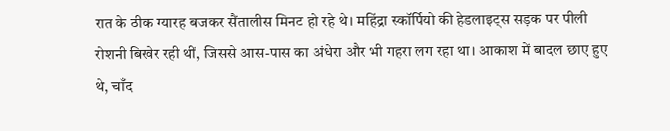रात के ठीक ग्यारह बजकर सैंतालीस मिनट हो रहे थे। महिंद्रा स्कॉर्पियो की हेडलाइट्स सड़क पर पीली रोशनी बिखेर रही थीं, जिससे आस-पास का अंधेरा और भी गहरा लग रहा था। आकाश में बादल छाए हुए थे, चाँद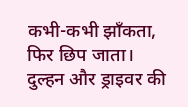कभी-कभी झाँकता, फिर छिप जाता। दुल्हन और ड्राइवर की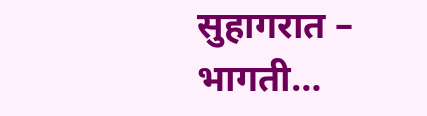सुहागरात – भागती…